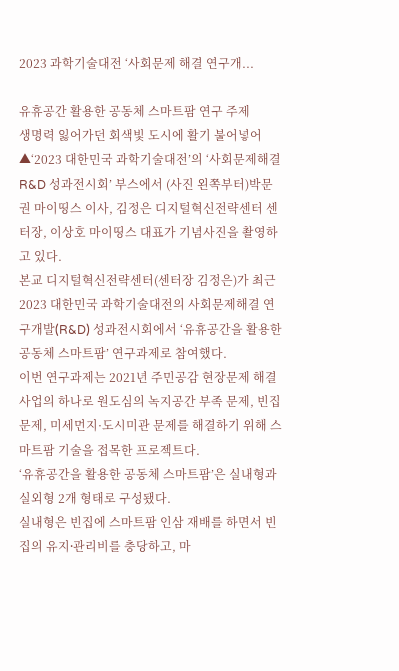2023 과학기술대전 ‘사회문제 해결 연구개...

유휴공간 활용한 공동체 스마트팜 연구 주제
생명력 잃어가던 회색빛 도시에 활기 불어넣어
▲‘2023 대한민국 과학기술대전’의 ‘사회문제해결 R&D 성과전시회’ 부스에서 (사진 왼쪽부터)박문권 마이띵스 이사, 김정은 디지털혁신전략센터 센터장, 이상호 마이띵스 대표가 기념사진을 촬영하고 있다.
본교 디지털혁신전략센터(센터장 김정은)가 최근 2023 대한민국 과학기술대전의 사회문제해결 연구개발(R&D) 성과전시회에서 ‘유휴공간을 활용한 공동체 스마트팜’ 연구과제로 참여했다.
이번 연구과제는 2021년 주민공감 현장문제 해결사업의 하나로 원도심의 녹지공간 부족 문제, 빈집 문제, 미세먼지·도시미관 문제를 해결하기 위해 스마트팜 기술을 접목한 프로젝트다.
‘유휴공간을 활용한 공동체 스마트팜’은 실내형과 실외형 2개 형태로 구성됐다.
실내형은 빈집에 스마트팜 인삼 재배를 하면서 빈집의 유지⸱관리비를 충당하고, 마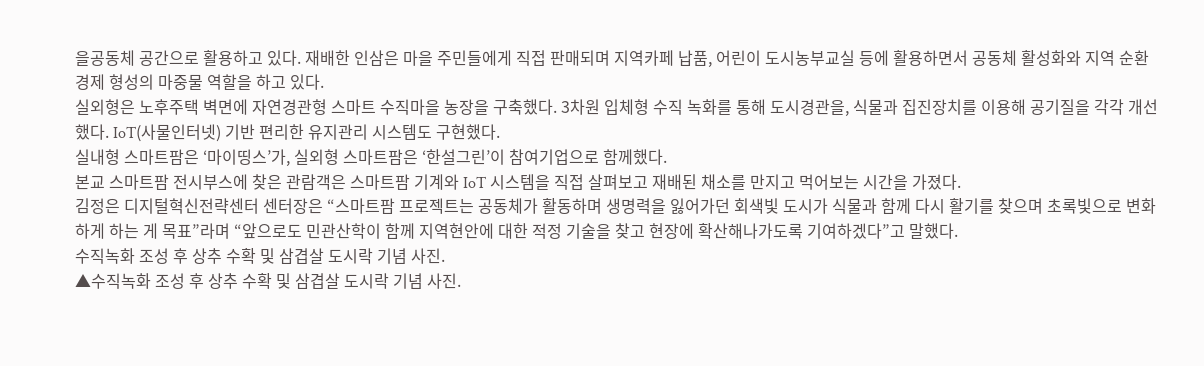을공동체 공간으로 활용하고 있다. 재배한 인삼은 마을 주민들에게 직접 판매되며 지역카페 납품, 어린이 도시농부교실 등에 활용하면서 공동체 활성화와 지역 순환경제 형성의 마중물 역할을 하고 있다.
실외형은 노후주택 벽면에 자연경관형 스마트 수직마을 농장을 구축했다. 3차원 입체형 수직 녹화를 통해 도시경관을, 식물과 집진장치를 이용해 공기질을 각각 개선했다. IoT(사물인터넷) 기반 편리한 유지관리 시스템도 구현했다.
실내형 스마트팜은 ‘마이띵스’가, 실외형 스마트팜은 ‘한설그린’이 참여기업으로 함께했다.
본교 스마트팜 전시부스에 찾은 관람객은 스마트팜 기계와 IoT 시스템을 직접 살펴보고 재배된 채소를 만지고 먹어보는 시간을 가졌다.
김정은 디지털혁신전략센터 센터장은 “스마트팜 프로젝트는 공동체가 활동하며 생명력을 잃어가던 회색빛 도시가 식물과 함께 다시 활기를 찾으며 초록빛으로 변화하게 하는 게 목표”라며 “앞으로도 민관산학이 함께 지역현안에 대한 적정 기술을 찾고 현장에 확산해나가도록 기여하겠다”고 말했다.
수직녹화 조성 후 상추 수확 및 삼겹살 도시락 기념 사진.
▲수직녹화 조성 후 상추 수확 및 삼겹살 도시락 기념 사진.